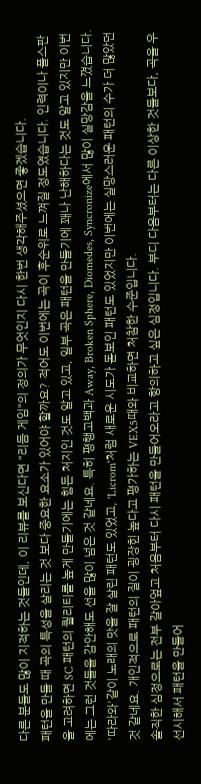다른 분들도 많이 지적하는 것들인데, 이 리뷰를 보신다면 "리듬 게임"의 정의가 무엇인지 다시 한번 생각해주셨으면 좋겠습니다.
패턴을 만들 때 곡의 특성을 살리는 것 보다 중요한 요소가 있어야 할까요? 적어도 이번에는 곡이 후순위로 느껴질 정도였습니다. 인력이나 플스판을 고려하면 SC 패턴의 퀄리티를 높게 만들기에는 힘든 처지인 것도 알고 있고, 일부 곡은 패턴을 만들기에 꽤나 난해하다는 것도 알고 있지만 이번에는 그런 것들을 감안해도 선을 많이 넘은 것 같네요. 특히 평행고백과 Away, Broken Sphere, Diomedes, Syncronize에서 많이 실망감을 느꼈습니다. '따라와'같이 노래의 맛을 잘 살린 패턴도 있었고, 'Licrom'처럼 새로운 시도가 돋보인 패턴도 있었지만 이번에는 실망스러운 패턴의 수가 더 많았던 것 같네요. 개인적으로 패턴의 질이 굉장힌 높다고 평가하는 VEX5때와 비교하면 처참한 수준입니다.
솔직한 심정으로는 전부 갈아엎고 처음부터 다시 패턴을 만들어오라고 항의하고 싶은 심정입니다. 부디 다음부터는 다른 이상한 것들보다, 곡을 우선시해서 패턴을 만들어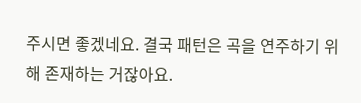주시면 좋겠네요. 결국 패턴은 곡을 연주하기 위해 존재하는 거잖아요.